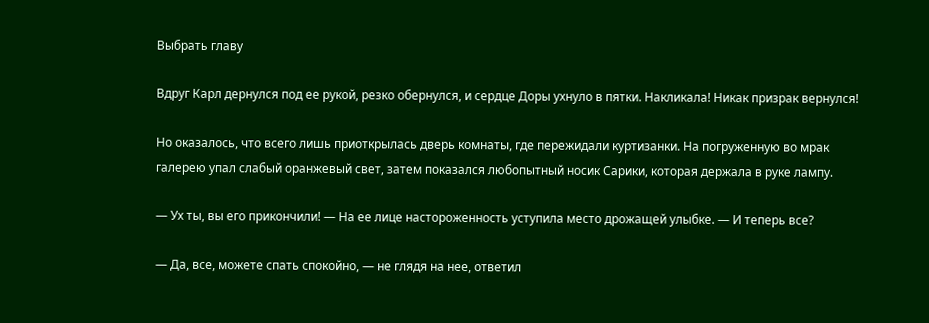Выбрать главу

Вдруг Карл дернулся под ее рукой, резко обернулся, и сердце Доры ухнуло в пятки. Накликала! Никак призрак вернулся!

Но оказалось, что всего лишь приоткрылась дверь комнаты, где пережидали куртизанки. На погруженную во мрак галерею упал слабый оранжевый свет, затем показался любопытный носик Сарики, которая держала в руке лампу.

— Ух ты, вы его прикончили! — На ее лице настороженность уступила место дрожащей улыбке. — И теперь все?

— Да, все, можете спать спокойно, — не глядя на нее, ответил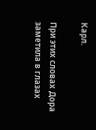Карл.

При этих словах Дора заметила в глазах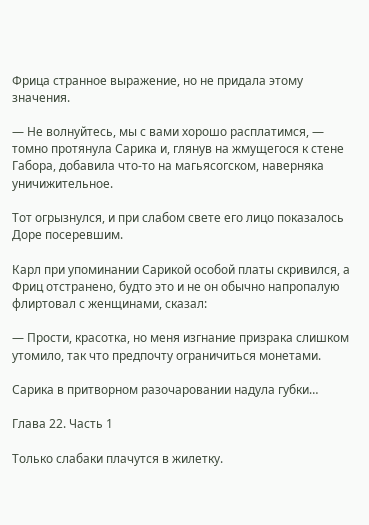Фрица странное выражение, но не придала этому значения.

— Не волнуйтесь, мы с вами хорошо расплатимся, — томно протянула Сарика и, глянув на жмущегося к стене Габора, добавила что-то на магьясогском, наверняка уничижительное.

Тот огрызнулся, и при слабом свете его лицо показалось Доре посеревшим.

Карл при упоминании Сарикой особой платы скривился, а Фриц отстранено, будто это и не он обычно напропалую флиртовал с женщинами, сказал:

— Прости, красотка, но меня изгнание призрака слишком утомило, так что предпочту ограничиться монетами.

Сарика в притворном разочаровании надула губки…

Глава 22. Часть 1

Только слабаки плачутся в жилетку.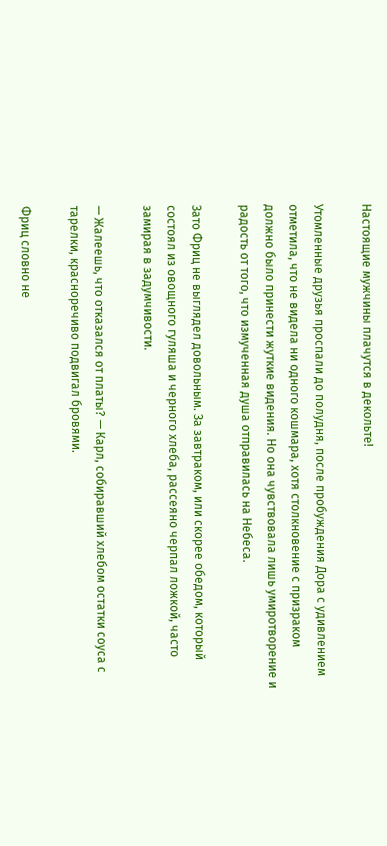Настоящие мужчины плачутся в декольте!

Утомленные друзья проспали до полудня, после пробуждения Дора с удивлением отметила, что не видела ни одного кошмара, хотя столкновение с призраком должно было принести жуткие видения. Но она чувствовала лишь умиротворение и радость от того, что измученная душа отправилась на Небеса.

Зато Фриц не выглядел довольным. За завтраком, или скорее обедом, который состоял из овощного гуляша и черного хлеба, рассеяно черпал ложкой, часто замирая в задумчивости.

— Жалеешь, что отказался от платы? — Карл, собиравший хлебом остатки соуса с тарелки, красноречиво подвигал бровями.

Фриц словно не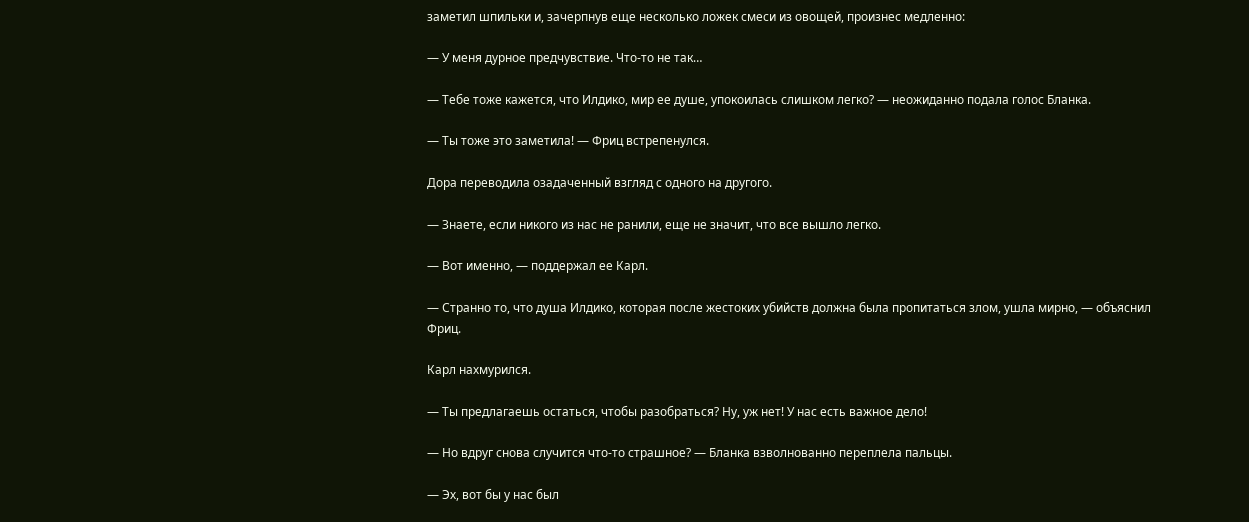заметил шпильки и, зачерпнув еще несколько ложек смеси из овощей, произнес медленно:

— У меня дурное предчувствие. Что-то не так…

— Тебе тоже кажется, что Илдико, мир ее душе, упокоилась слишком легко? — неожиданно подала голос Бланка.

— Ты тоже это заметила! — Фриц встрепенулся.

Дора переводила озадаченный взгляд с одного на другого.

— Знаете, если никого из нас не ранили, еще не значит, что все вышло легко.

— Вот именно, — поддержал ее Карл.

— Странно то, что душа Илдико, которая после жестоких убийств должна была пропитаться злом, ушла мирно, — объяснил Фриц.

Карл нахмурился.

— Ты предлагаешь остаться, чтобы разобраться? Ну, уж нет! У нас есть важное дело!

— Но вдруг снова случится что-то страшное? — Бланка взволнованно переплела пальцы.

— Эх, вот бы у нас был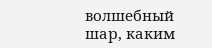волшебный шар, каким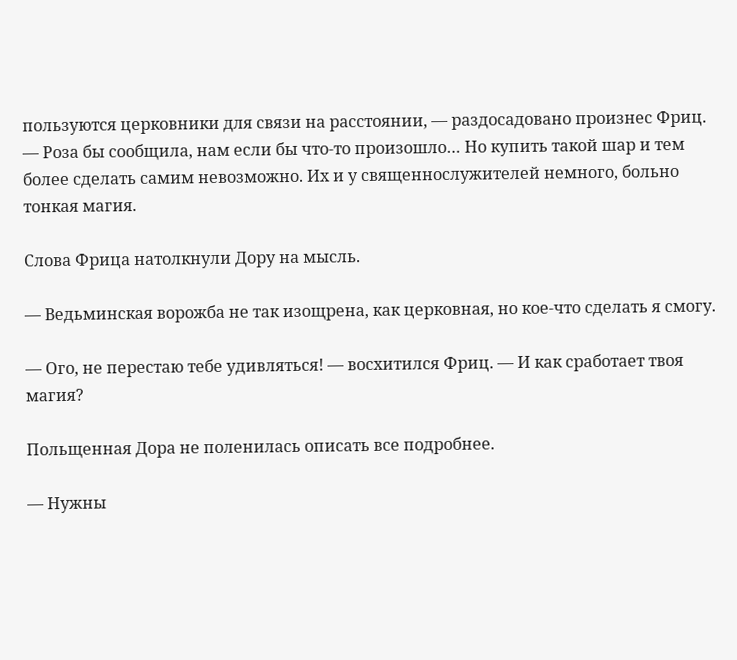пользуются церковники для связи на расстоянии, — раздосадовано произнес Фриц. — Роза бы сообщила, нам если бы что-то произошло… Но купить такой шар и тем более сделать самим невозможно. Их и у священнослужителей немного, больно тонкая магия.

Слова Фрица натолкнули Дору на мысль.

— Ведьминская ворожба не так изощрена, как церковная, но кое-что сделать я смогу.

— Ого, не перестаю тебе удивляться! — восхитился Фриц. — И как сработает твоя магия?

Польщенная Дора не поленилась описать все подробнее.

— Нужны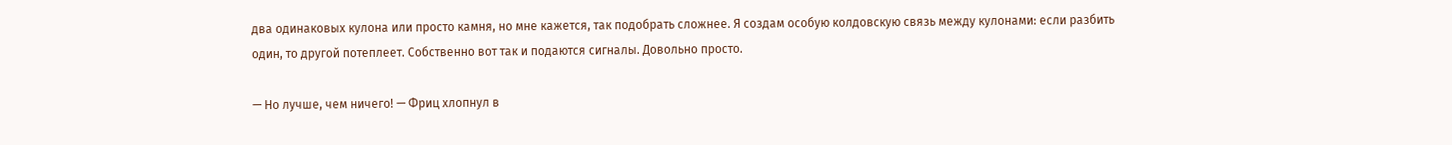два одинаковых кулона или просто камня, но мне кажется, так подобрать сложнее. Я создам особую колдовскую связь между кулонами: если разбить один, то другой потеплеет. Собственно вот так и подаются сигналы. Довольно просто.

— Но лучше, чем ничего! — Фриц хлопнул в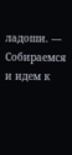ладоши. — Собираемся и идем к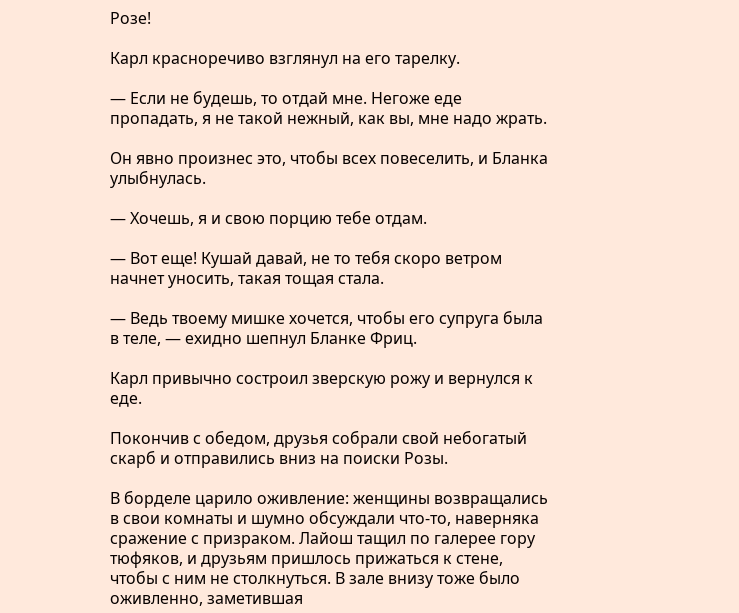Розе!

Карл красноречиво взглянул на его тарелку.

— Если не будешь, то отдай мне. Негоже еде пропадать, я не такой нежный, как вы, мне надо жрать.

Он явно произнес это, чтобы всех повеселить, и Бланка улыбнулась.

— Хочешь, я и свою порцию тебе отдам.

— Вот еще! Кушай давай, не то тебя скоро ветром начнет уносить, такая тощая стала.

— Ведь твоему мишке хочется, чтобы его супруга была в теле, — ехидно шепнул Бланке Фриц.

Карл привычно состроил зверскую рожу и вернулся к еде.

Покончив с обедом, друзья собрали свой небогатый скарб и отправились вниз на поиски Розы.

В борделе царило оживление: женщины возвращались в свои комнаты и шумно обсуждали что-то, наверняка сражение с призраком. Лайош тащил по галерее гору тюфяков, и друзьям пришлось прижаться к стене, чтобы с ним не столкнуться. В зале внизу тоже было оживленно, заметившая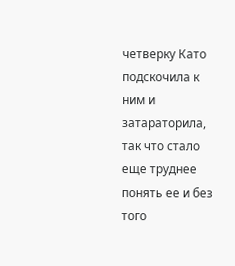четверку Като подскочила к ним и затараторила, так что стало еще труднее понять ее и без того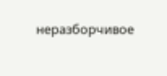неразборчивое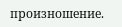произношение.